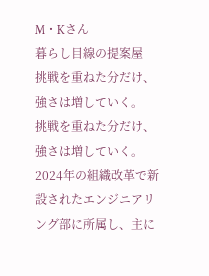M・Kさん
暮らし目線の提案屋
挑戦を重ねた分だけ、
強さは増していく。
挑戦を重ねた分だけ、
強さは増していく。
2024年の組織改革で新設されたエンジニアリング部に所属し、主に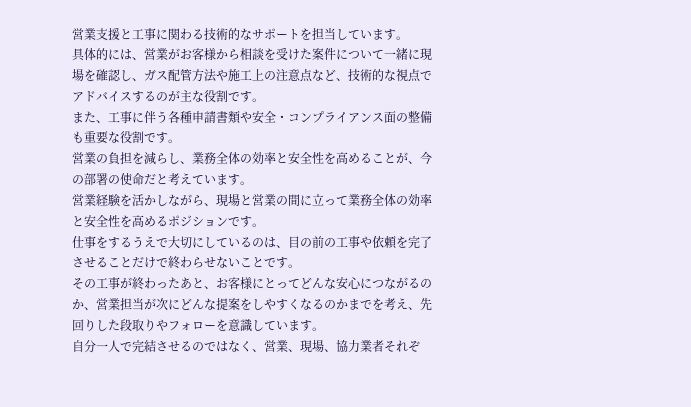営業支援と工事に関わる技術的なサポートを担当しています。
具体的には、営業がお客様から相談を受けた案件について一緒に現場を確認し、ガス配管方法や施工上の注意点など、技術的な視点でアドバイスするのが主な役割です。
また、工事に伴う各種申請書類や安全・コンプライアンス面の整備も重要な役割です。
営業の負担を減らし、業務全体の効率と安全性を高めることが、今の部署の使命だと考えています。
営業経験を活かしながら、現場と営業の間に立って業務全体の効率と安全性を高めるポジションです。
仕事をするうえで大切にしているのは、目の前の工事や依頼を完了させることだけで終わらせないことです。
その工事が終わったあと、お客様にとってどんな安心につながるのか、営業担当が次にどんな提案をしやすくなるのかまでを考え、先回りした段取りやフォローを意識しています。
自分一人で完結させるのではなく、営業、現場、協力業者それぞ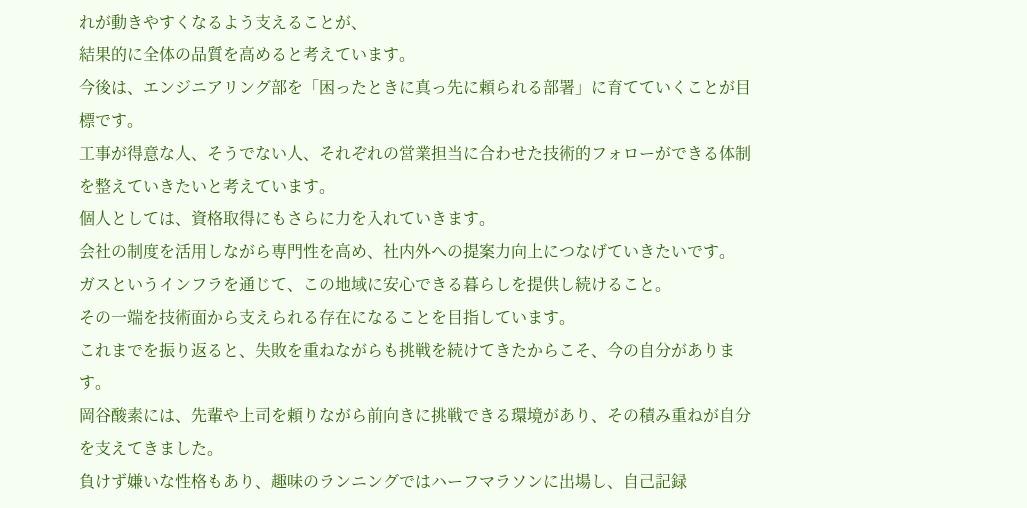れが動きやすくなるよう支えることが、
結果的に全体の品質を高めると考えています。
今後は、エンジニアリング部を「困ったときに真っ先に頼られる部署」に育てていくことが目標です。
工事が得意な人、そうでない人、それぞれの営業担当に合わせた技術的フォローができる体制を整えていきたいと考えています。
個人としては、資格取得にもさらに力を入れていきます。
会社の制度を活用しながら専門性を高め、社内外への提案力向上につなげていきたいです。
ガスというインフラを通じて、この地域に安心できる暮らしを提供し続けること。
その一端を技術面から支えられる存在になることを目指しています。
これまでを振り返ると、失敗を重ねながらも挑戦を続けてきたからこそ、今の自分があります。
岡谷酸素には、先輩や上司を頼りながら前向きに挑戦できる環境があり、その積み重ねが自分を支えてきました。
負けず嫌いな性格もあり、趣味のランニングではハーフマラソンに出場し、自己記録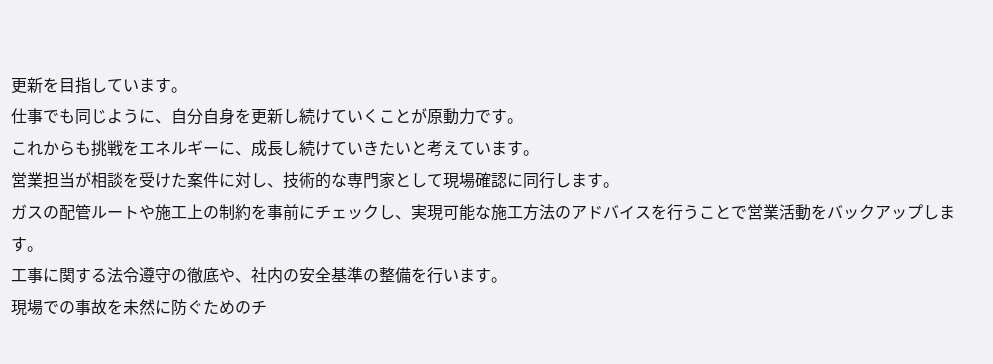更新を目指しています。
仕事でも同じように、自分自身を更新し続けていくことが原動力です。
これからも挑戦をエネルギーに、成長し続けていきたいと考えています。
営業担当が相談を受けた案件に対し、技術的な専門家として現場確認に同行します。
ガスの配管ルートや施工上の制約を事前にチェックし、実現可能な施工方法のアドバイスを行うことで営業活動をバックアップします。
工事に関する法令遵守の徹底や、社内の安全基準の整備を行います。
現場での事故を未然に防ぐためのチ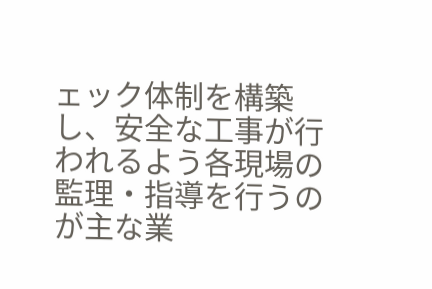ェック体制を構築し、安全な工事が行われるよう各現場の監理・指導を行うのが主な業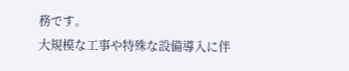務です。
大規模な工事や特殊な設備導入に伴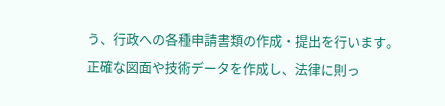う、行政への各種申請書類の作成・提出を行います。
正確な図面や技術データを作成し、法律に則っ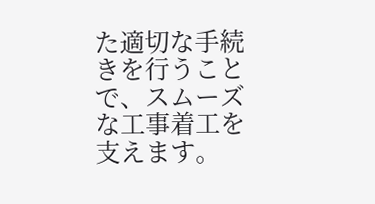た適切な手続きを行うことで、スムーズな工事着工を支えます。